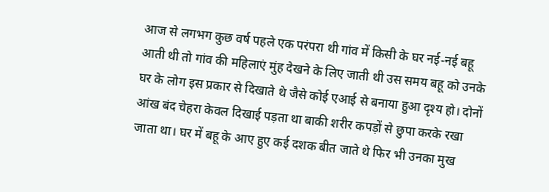आज से लगभग कुछ वर्ष पहले एक परंपरा थी गांव में किसी के घर नई-नई बहू आती थी तो गांव की महिलाएं मुंह देखने के लिए जाती थी उस समय बहू को उनके घर के लोग इस प्रकार से दिखाते थे जैसे कोई एआई से बनाया हुआ दृश्य हो। दोनों आंख बंद चेहरा केवल दिखाई पड़ता था बाकी शरीर कपड़ों से छुपा करके रखा जाता था। घर में बहू के आए हुए कई दशक बीत जाते थे फिर भी उनका मुख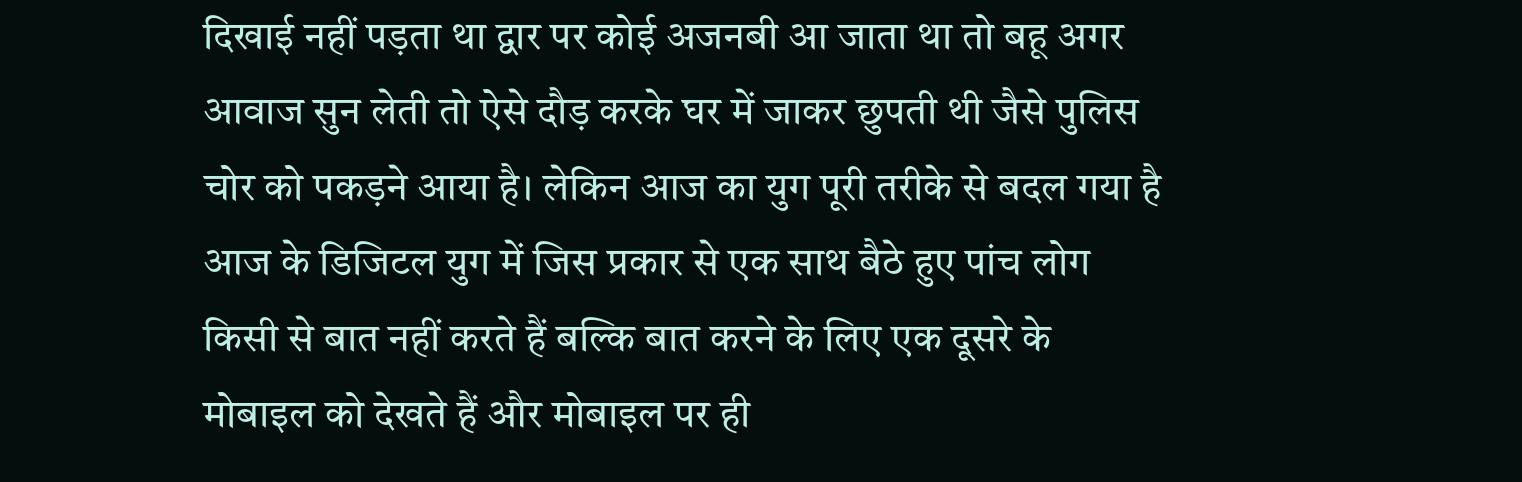दिखाई नहीं पड़ता था द्वार पर कोई अजनबी आ जाता था तो बहू अगर आवाज सुन लेती तो ऐसे दौड़ करके घर में जाकर छुपती थी जैसे पुलिस चोर को पकड़ने आया है। लेकिन आज का युग पूरी तरीके से बदल गया है
आज के डिजिटल युग में जिस प्रकार से एक साथ बैठे हुए पांच लोग किसी से बात नहीं करते हैं बल्कि बात करने के लिए एक दूसरे के मोबाइल को देखते हैं और मोबाइल पर ही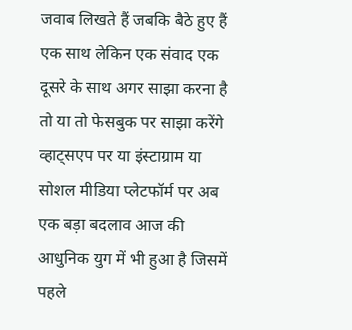जवाब लिखते हैं जबकि बैठे हुए हैं एक साथ लेकिन एक संवाद एक दूसरे के साथ अगर साझा करना है तो या तो फेसबुक पर साझा करेंगे व्हाट्सएप पर या इंस्टाग्राम या सोशल मीडिया प्लेटफॉर्म पर अब एक बड़ा बदलाव आज की आधुनिक युग में भी हुआ है जिसमें पहले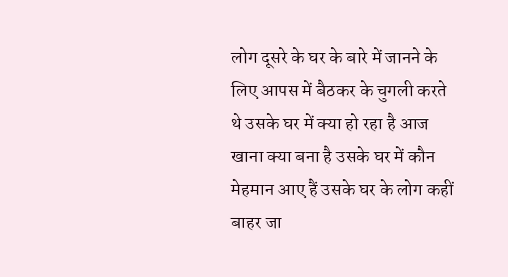लोग दूसरे के घर के बारे में जानने के लिए आपस में बैठकर के चुगली करते थे उसके घर में क्या हो रहा है आज खाना क्या बना है उसके घर में कौन मेहमान आए हैं उसके घर के लोग कहीं बाहर जा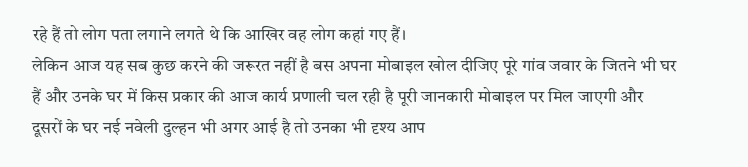रहे हैं तो लोग पता लगाने लगते थे कि आखिर वह लोग कहां गए हैं।
लेकिन आज यह सब कुछ करने की जरूरत नहीं है बस अपना मोबाइल खोल दीजिए पूरे गांव जवार के जितने भी घर हैं और उनके घर में किस प्रकार की आज कार्य प्रणाली चल रही है पूरी जानकारी मोबाइल पर मिल जाएगी और दूसरों के घर नई नवेली दुल्हन भी अगर आई है तो उनका भी दृश्य आप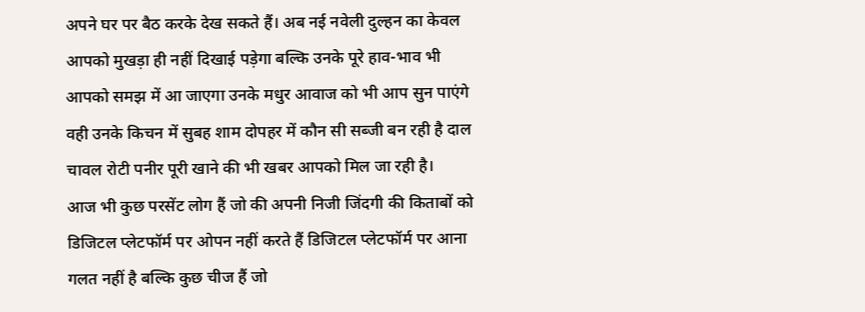अपने घर पर बैठ करके देख सकते हैं। अब नई नवेली दुल्हन का केवल आपको मुखड़ा ही नहीं दिखाई पड़ेगा बल्कि उनके पूरे हाव-भाव भी आपको समझ में आ जाएगा उनके मधुर आवाज को भी आप सुन पाएंगे वही उनके किचन में सुबह शाम दोपहर में कौन सी सब्जी बन रही है दाल चावल रोटी पनीर पूरी खाने की भी खबर आपको मिल जा रही है।
आज भी कुछ परसेंट लोग हैं जो की अपनी निजी जिंदगी की किताबों को डिजिटल प्लेटफॉर्म पर ओपन नहीं करते हैं डिजिटल प्लेटफॉर्म पर आना गलत नहीं है बल्कि कुछ चीज हैं जो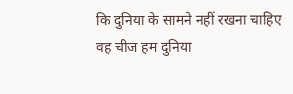कि दुनिया के सामने नहीं रखना चाहिए वह चीज हम दुनिया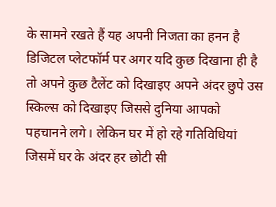के सामने रखते हैं यह अपनी निजता का हनन है डिजिटल प्लेटफॉर्म पर अगर यदि कुछ दिखाना ही है तो अपने कुछ टैलेंट को दिखाइए अपने अंदर छुपे उस स्किल्स को दिखाइए जिससे दुनिया आपको पहचानने लगे। लेकिन घर में हो रहे गतिविधियां जिसमें घर के अंदर हर छोटी सी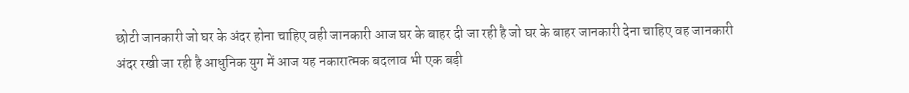छोटी जानकारी जो घर के अंदर होना चाहिए वही जानकारी आज घर के बाहर दी जा रही है जो घर के बाहर जानकारी देना चाहिए वह जानकारी अंदर रखी जा रही है आधुनिक युग में आज यह नकारात्मक बदलाव भी एक बड़ी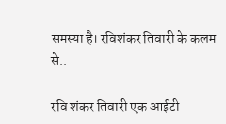समस्या है। रविशंकर तिवारी के कलम से..

रवि शंकर तिवारी एक आईटी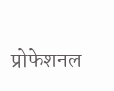प्रोफेशनल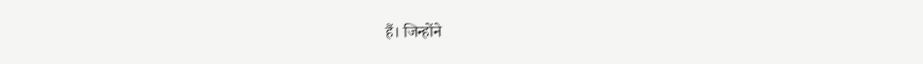हैं। जिन्होंने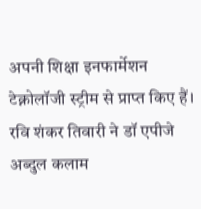अपनी शिक्षा इनफार्मेशन टेक्नोलॉजी स्ट्रीम से प्राप्त किए हैं। रवि शंकर तिवारी ने डॉ एपीजे अब्दुल कलाम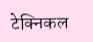टेक्निकल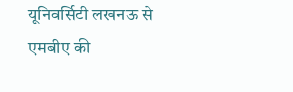यूनिवर्सिटी लखनऊ से एमबीए की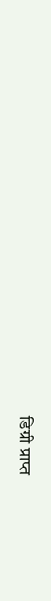डिग्री प्राप्त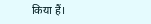किया हैं।